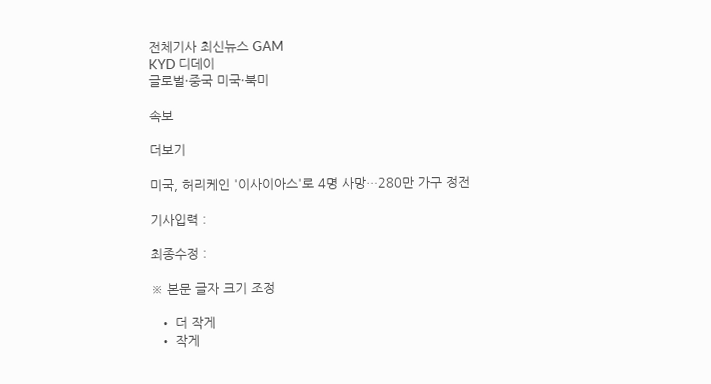전체기사 최신뉴스 GAM
KYD 디데이
글로벌·중국 미국·북미

속보

더보기

미국, 허리케인 '이사이아스'로 4명 사망…280만 가구 정전

기사입력 :

최종수정 :

※ 본문 글자 크기 조정

  • 더 작게
  • 작게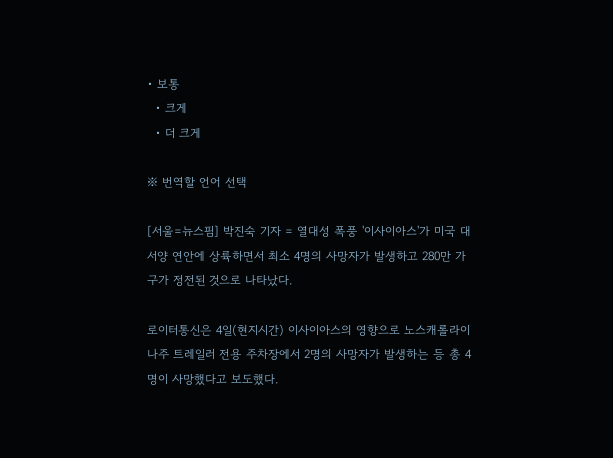• 보통
  • 크게
  • 더 크게

※ 번역할 언어 선택

[서울=뉴스핌] 박진숙 기자 = 열대성 폭풍 '이사이아스'가 미국 대서양 연안에 상륙하면서 최소 4명의 사망자가 발생하고 280만 가구가 정전된 것으로 나타났다.

로이터통신은 4일(현지시간) 이사이아스의 영향으로 노스캐롤라이나주 트레일러 전용 주차장에서 2명의 사망자가 발생하는 등 총 4명이 사망했다고 보도했다.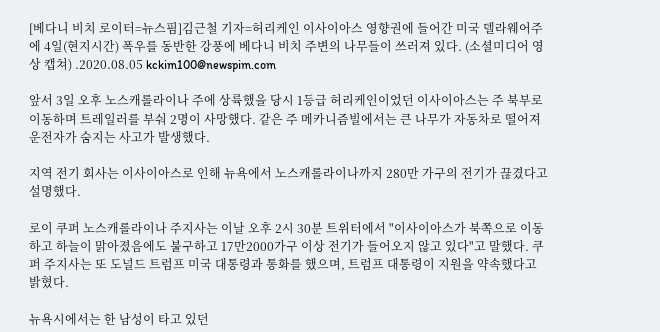[베다니 비치 로이터=뉴스핌]김근철 기자=허리케인 이사이아스 영향권에 들어간 미국 델라웨어주에 4일(현지시간) 폭우를 동반한 강풍에 베다니 비치 주변의 나무들이 쓰러져 있다. (소셜미디어 영상 캡쳐) .2020.08.05 kckim100@newspim.com

앞서 3일 오후 노스캐롤라이나 주에 상륙했을 당시 1등급 허리케인이었던 이사이아스는 주 북부로 이동하며 트레일러를 부숴 2명이 사망했다. 같은 주 메카니즘빌에서는 큰 나무가 자동차로 떨어져 운전자가 숨지는 사고가 발생했다.

지역 전기 회사는 이사이아스로 인해 뉴욕에서 노스캐롤라이나까지 280만 가구의 전기가 끊겼다고 설명했다.

로이 쿠퍼 노스캐롤라이나 주지사는 이날 오후 2시 30분 트위터에서 "이사이아스가 북쪽으로 이동하고 하늘이 맑아졌음에도 불구하고 17만2000가구 이상 전기가 들어오지 않고 있다"고 말했다. 쿠퍼 주지사는 또 도널드 트럼프 미국 대통령과 통화를 했으며, 트럼프 대통령이 지원을 약속했다고 밝혔다.

뉴욕시에서는 한 남성이 타고 있던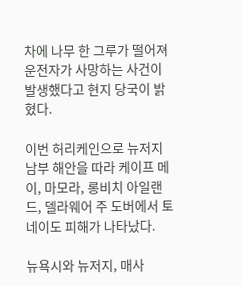차에 나무 한 그루가 떨어져 운전자가 사망하는 사건이 발생했다고 현지 당국이 밝혔다.

이번 허리케인으로 뉴저지 남부 해안을 따라 케이프 메이, 마모라, 롱비치 아일랜드, 델라웨어 주 도버에서 토네이도 피해가 나타났다.

뉴욕시와 뉴저지, 매사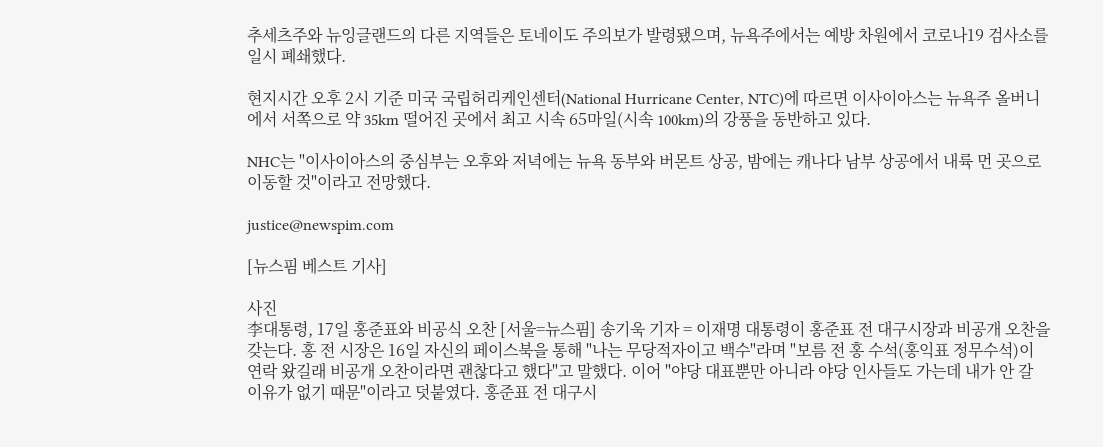추세츠주와 뉴잉글랜드의 다른 지역들은 토네이도 주의보가 발령됐으며, 뉴욕주에서는 예방 차원에서 코로나19 검사소를 일시 폐쇄했다.

현지시간 오후 2시 기준 미국 국립허리케인센터(National Hurricane Center, NTC)에 따르면 이사이아스는 뉴욕주 올버니에서 서쪽으로 약 35km 떨어진 곳에서 최고 시속 65마일(시속 100km)의 강풍을 동반하고 있다.

NHC는 "이사이아스의 중심부는 오후와 저녁에는 뉴욕 동부와 버몬트 상공, 밤에는 캐나다 남부 상공에서 내륙 먼 곳으로 이동할 것"이라고 전망했다.

justice@newspim.com

[뉴스핌 베스트 기사]

사진
李대통령, 17일 홍준표와 비공식 오찬 [서울=뉴스핌] 송기욱 기자 = 이재명 대통령이 홍준표 전 대구시장과 비공개 오찬을 갖는다. 홍 전 시장은 16일 자신의 페이스북을 통해 "나는 무당적자이고 백수"라며 "보름 전 홍 수석(홍익표 정무수석)이 연락 왔길래 비공개 오찬이라면 괜찮다고 했다"고 말했다. 이어 "야당 대표뿐만 아니라 야당 인사들도 가는데 내가 안 갈 이유가 없기 때문"이라고 덧붙였다. 홍준표 전 대구시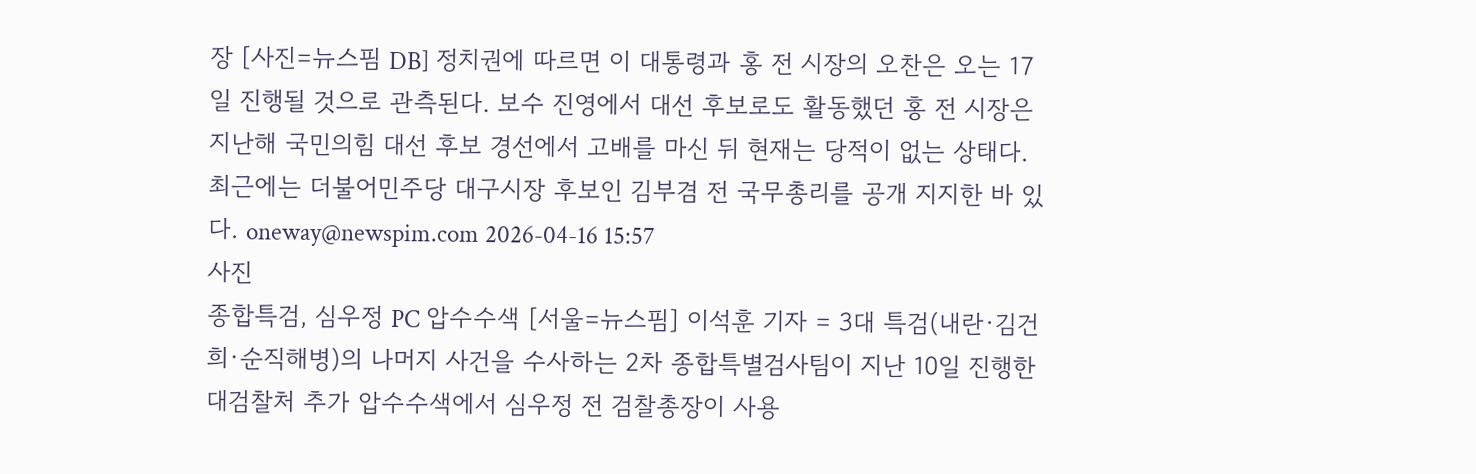장 [사진=뉴스핌 DB] 정치권에 따르면 이 대통령과 홍 전 시장의 오찬은 오는 17일 진행될 것으로 관측된다. 보수 진영에서 대선 후보로도 활동했던 홍 전 시장은 지난해 국민의힘 대선 후보 경선에서 고배를 마신 뒤 현재는 당적이 없는 상태다. 최근에는 더불어민주당 대구시장 후보인 김부겸 전 국무총리를 공개 지지한 바 있다. oneway@newspim.com 2026-04-16 15:57
사진
종합특검, 심우정 PC 압수수색 [서울=뉴스핌] 이석훈 기자 = 3대 특검(내란·김건희·순직해병)의 나머지 사건을 수사하는 2차 종합특별검사팀이 지난 10일 진행한 대검찰처 추가 압수수색에서 심우정 전 검찰총장이 사용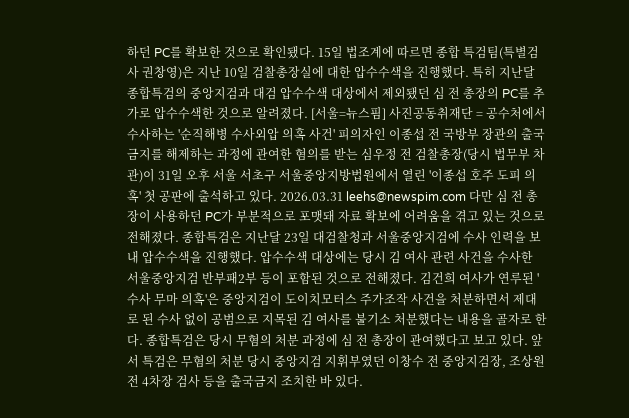하던 PC를 확보한 것으로 확인됐다. 15일 법조계에 따르면 종합 특검팀(특별검사 권창영)은 지난 10일 검찰총장실에 대한 압수수색을 진행했다. 특히 지난달 종합특검의 중앙지검과 대검 압수수색 대상에서 제외됐던 심 전 총장의 PC를 추가로 압수수색한 것으로 알려졌다. [서울=뉴스핌] 사진공동취재단 = 공수처에서 수사하는 '순직해병 수사외압 의혹 사건' 피의자인 이종섭 전 국방부 장관의 출국금지를 해제하는 과정에 관여한 혐의를 받는 심우정 전 검찰총장(당시 법무부 차관)이 31일 오후 서울 서초구 서울중앙지방법원에서 열린 '이종섭 호주 도피 의혹' 첫 공판에 출석하고 있다. 2026.03.31 leehs@newspim.com 다만 심 전 총장이 사용하던 PC가 부분적으로 포맷돼 자료 확보에 어려움을 겪고 있는 것으로 전해졌다. 종합특검은 지난달 23일 대검찰청과 서울중앙지검에 수사 인력을 보내 압수수색을 진행했다. 압수수색 대상에는 당시 김 여사 관련 사건을 수사한 서울중앙지검 반부패2부 등이 포함된 것으로 전해졌다. 김건희 여사가 연루된 '수사 무마 의혹'은 중앙지검이 도이치모터스 주가조작 사건을 처분하면서 제대로 된 수사 없이 공범으로 지목된 김 여사를 불기소 처분했다는 내용을 골자로 한다. 종합특검은 당시 무혐의 처분 과정에 심 전 총장이 관여했다고 보고 있다. 앞서 특검은 무혐의 처분 당시 중앙지검 지휘부였던 이창수 전 중앙지검장, 조상원 전 4차장 검사 등을 출국금지 조치한 바 있다.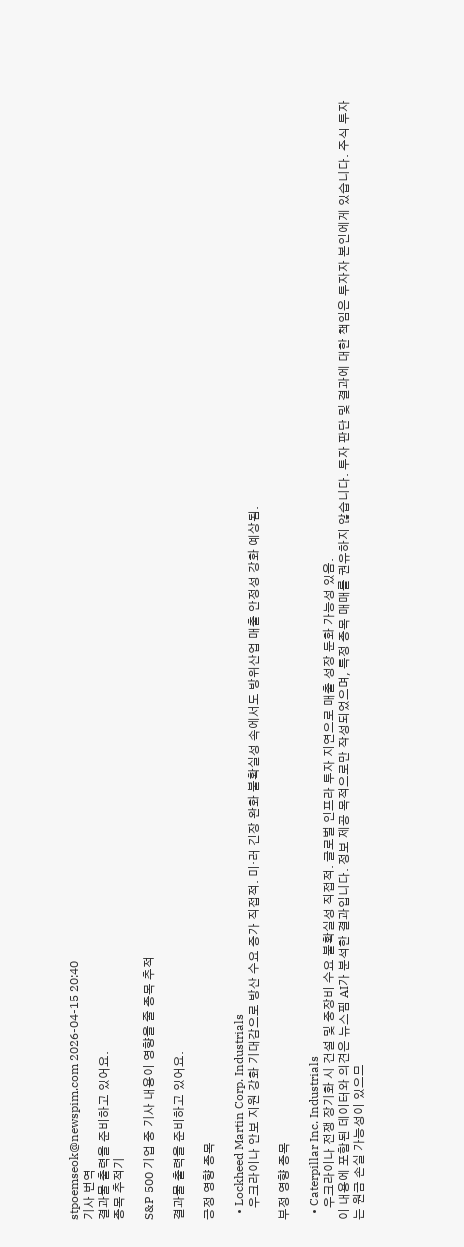stpoemseok@newspim.com 2026-04-15 20:40
기사 번역
결과물 출력을 준비하고 있어요.
종목 추적기

S&P 500 기업 중 기사 내용이 영향을 줄 종목 추적

결과물 출력을 준비하고 있어요.

긍정 영향 종목

  • Lockheed Martin Corp. Industrials
    우크라이나 안보 지원 강화 기대감으로 방산 수요 증가 직접적. 미·러 긴장 완화 불확실성 속에서도 방위산업 매출 안정성 강화 예상됨.

부정 영향 종목

  • Caterpillar Inc. Industrials
    우크라이나 전쟁 장기화 시 건설 및 중장비 수요 불확실성 직접적. 글로벌 인프라 투자 지연으로 매출 성장 둔화 가능성 있음.
이 내용에 포함된 데이터와 의견은 뉴스핌 AI가 분석한 결과입니다. 정보 제공 목적으로만 작성되었으며, 특정 종목 매매를 권유하지 않습니다. 투자 판단 및 결과에 대한 책임은 투자자 본인에게 있습니다. 주식 투자는 원금 손실 가능성이 있으므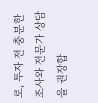로, 투자 전 충분한 조사와 전문가 상담을 권장합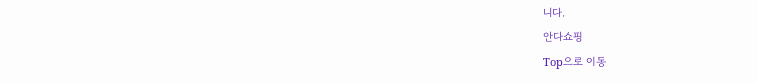니다.
안다쇼핑
Top으로 이동